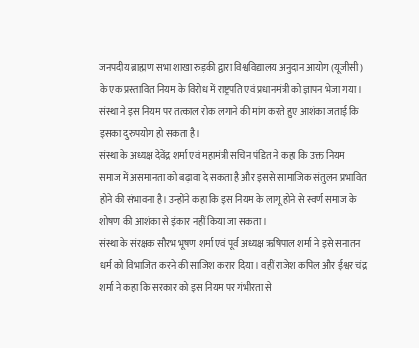जनपदीय ब्राह्मण सभा शाखा रुड़की द्वारा विश्वविद्यालय अनुदान आयोग (यूजीसी) के एक प्रस्तावित नियम के विरोध में राष्ट्रपति एवं प्रधानमंत्री को ज्ञापन भेजा गया। संस्था ने इस नियम पर तत्काल रोक लगाने की मांग करते हुए आशंका जताई कि इसका दुरुपयोग हो सकता है।
संस्था के अध्यक्ष देवेंद्र शर्मा एवं महामंत्री सचिन पंडित ने कहा कि उक्त नियम समाज में असमानता को बढ़ावा दे सकता है और इससे सामाजिक संतुलन प्रभावित होने की संभावना है। उन्होंने कहा कि इस नियम के लागू होने से स्वर्ण समाज के शोषण की आशंका से इंकार नहीं किया जा सकता।
संस्था के संरक्षक सौरभ भूषण शर्मा एवं पूर्व अध्यक्ष ऋषिपाल शर्मा ने इसे सनातन धर्म को विभाजित करने की साजिश करार दिया। वहीं राजेश कपिल और ईश्वर चंद्र शर्मा ने कहा कि सरकार को इस नियम पर गंभीरता से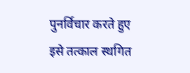पुनर्विचार करते हुए इसे तत्काल स्थगित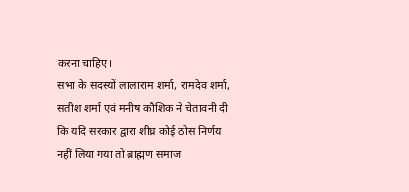करना चाहिए।
सभा के सदस्यों लालाराम शर्मा, रामदेव शर्मा, सतीश शर्मा एवं मनीष कौशिक ने चेतावनी दी कि यदि सरकार द्वारा शीघ्र कोई ठोस निर्णय नहीं लिया गया तो ब्राह्मण समाज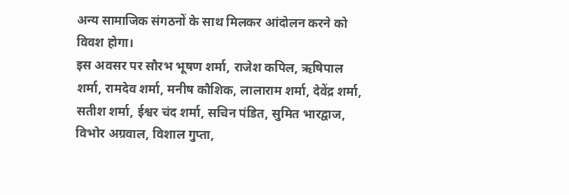अन्य सामाजिक संगठनों के साथ मिलकर आंदोलन करने को विवश होगा।
इस अवसर पर सौरभ भूषण शर्मा, राजेश कपिल, ऋषिपाल शर्मा, रामदेव शर्मा, मनीष कौशिक, लालाराम शर्मा, देवेंद्र शर्मा, सतीश शर्मा, ईश्वर चंद शर्मा, सचिन पंडित, सुमित भारद्वाज, विभोर अग्रवाल, विशाल गुप्ता,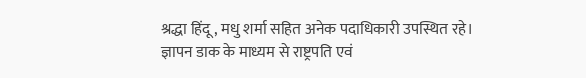श्रद्धा हिंदू, मधु शर्मा सहित अनेक पदाधिकारी उपस्थित रहे।
ज्ञापन डाक के माध्यम से राष्ट्रपति एवं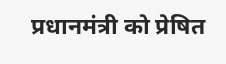प्रधानमंत्री को प्रेषित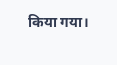किया गया।